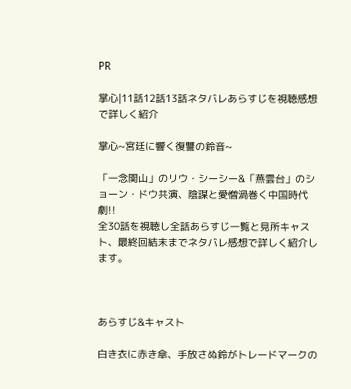PR

掌心|11話12話13話ネタバレあらすじを視聴感想で詳しく紹介

掌心~宮廷に響く復讐の鈴音~

「一念関山」のリウ・シーシー&「燕雲台」のショーン・ドウ共演、陰謀と愛憎渦巻く中国時代劇!!
全30話を視聴し全話あらすじ一覧と見所キャスト、最終回結末までネタバレ感想で詳しく紹介します。



あらすじ&キャスト

白き衣に赤き傘、手放さぬ鈴がトレードマークの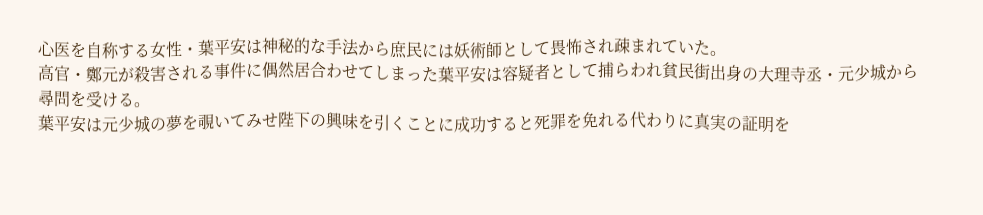心医を自称する女性・葉平安は神秘的な手法から庶民には妖術師として畏怖され疎まれていた。
高官・鄭元が殺害される事件に偶然居合わせてしまった葉平安は容疑者として捕らわれ貧民街出身の大理寺丞・元少城から尋問を受ける。
葉平安は元少城の夢を覗いてみせ陛下の興味を引くことに成功すると死罪を免れる代わりに真実の証明を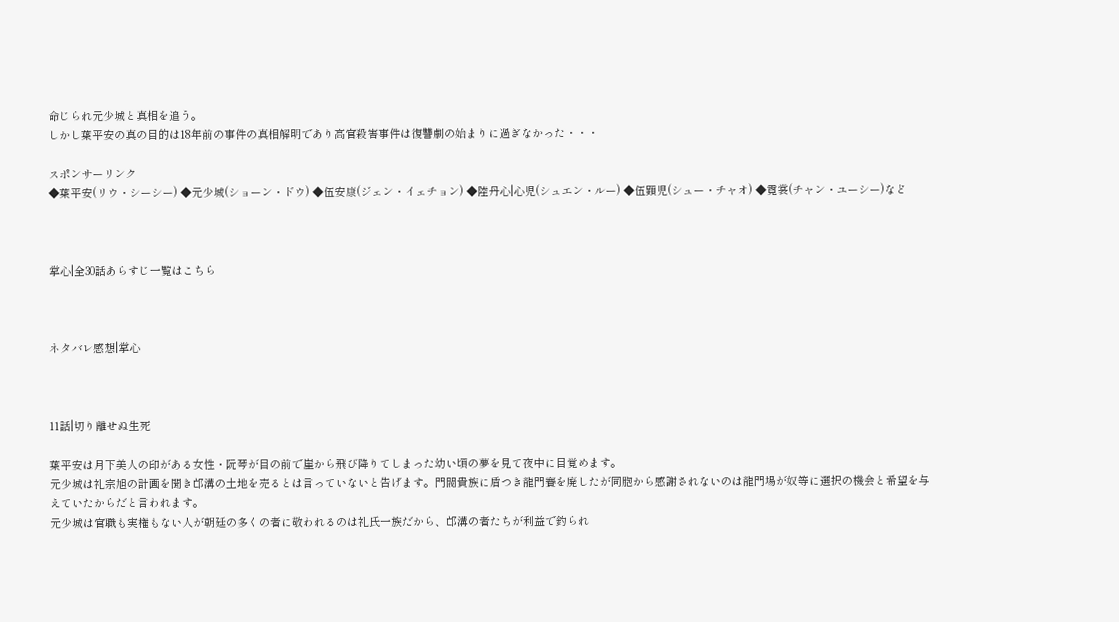命じられ元少城と真相を追う。
しかし葉平安の真の目的は18年前の事件の真相解明であり高官殺害事件は復讐劇の始まりに過ぎなかった・・・

スポンサーリンク
◆葉平安(リウ・シーシー) ◆元少城(ショーン・ドウ) ◆伍安康(ジェン・イェチョン) ◆陸丹心|心児(シュエン・ルー) ◆伍顕児(シュー・チャオ) ◆霓裳(チャン・ユーシー)など



掌心|全30話あらすじ一覧はこちら



ネタバレ感想|掌心



11話|切り離せぬ生死

葉平安は月下美人の印がある女性・阮琴が目の前で崖から飛び降りてしまった幼い頃の夢を見て夜中に目覚めます。
元少城は礼宗旭の計画を聞き邙溝の土地を売るとは言っていないと告げます。門閥貴族に盾つき龍門賽を廃したが同胞から感謝されないのは龍門場が奴等に選択の機会と希望を与えていたからだと言われます。
元少城は官職も実権もない人が朝廷の多くの者に敬われるのは礼氏一族だから、邙溝の者たちが利益で釣られ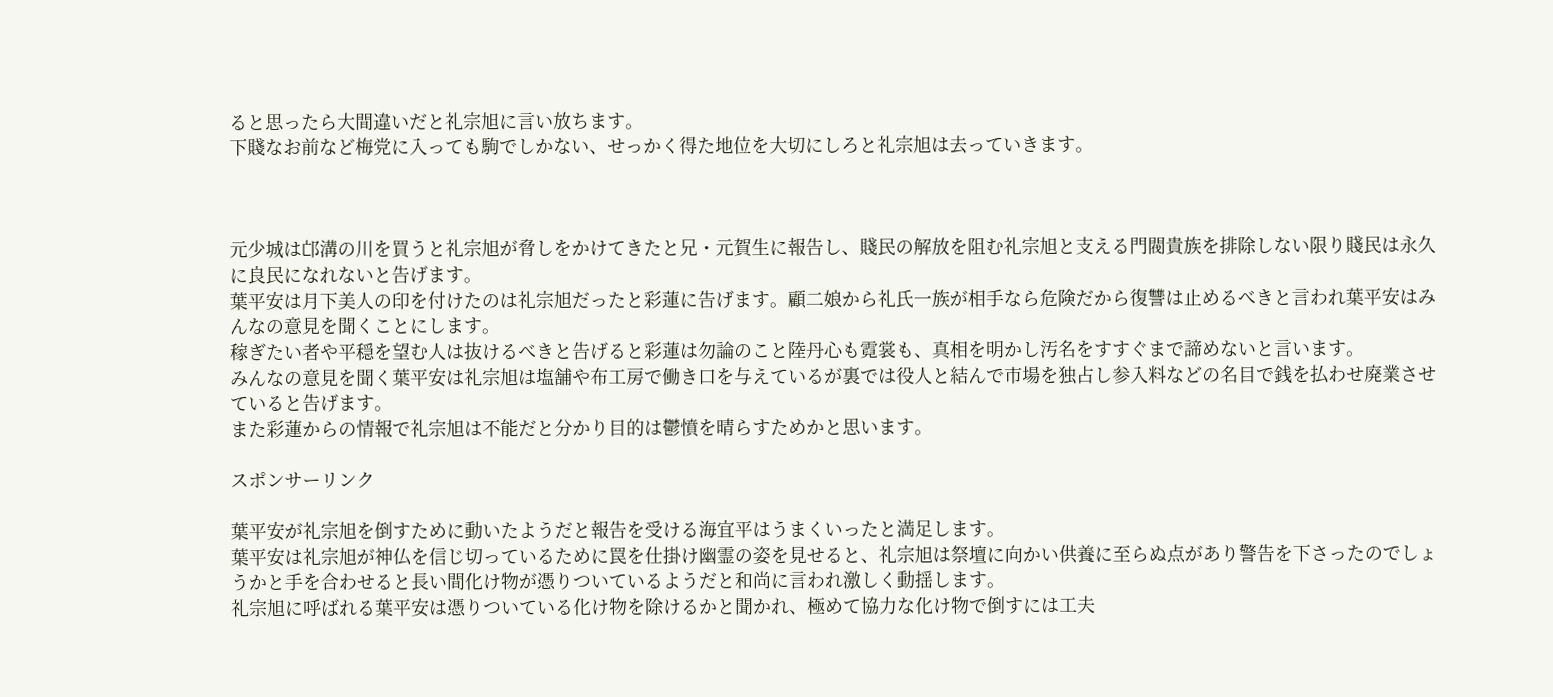ると思ったら大間違いだと礼宗旭に言い放ちます。
下賤なお前など梅党に入っても駒でしかない、せっかく得た地位を大切にしろと礼宗旭は去っていきます。



元少城は邙溝の川を買うと礼宗旭が脅しをかけてきたと兄・元賀生に報告し、賤民の解放を阻む礼宗旭と支える門閥貴族を排除しない限り賤民は永久に良民になれないと告げます。
葉平安は月下美人の印を付けたのは礼宗旭だったと彩蓮に告げます。顧二娘から礼氏一族が相手なら危険だから復讐は止めるべきと言われ葉平安はみんなの意見を聞くことにします。
稼ぎたい者や平穏を望む人は抜けるべきと告げると彩蓮は勿論のこと陸丹心も霓裳も、真相を明かし汚名をすすぐまで諦めないと言います。
みんなの意見を聞く葉平安は礼宗旭は塩舗や布工房で働き口を与えているが裏では役人と結んで市場を独占し参入料などの名目で銭を払わせ廃業させていると告げます。
また彩蓮からの情報で礼宗旭は不能だと分かり目的は鬱憤を晴らすためかと思います。

スポンサーリンク

葉平安が礼宗旭を倒すために動いたようだと報告を受ける海宜平はうまくいったと満足します。
葉平安は礼宗旭が神仏を信じ切っているために罠を仕掛け幽霊の姿を見せると、礼宗旭は祭壇に向かい供養に至らぬ点があり警告を下さったのでしょうかと手を合わせると長い間化け物が憑りついているようだと和尚に言われ激しく動揺します。
礼宗旭に呼ばれる葉平安は憑りついている化け物を除けるかと聞かれ、極めて協力な化け物で倒すには工夫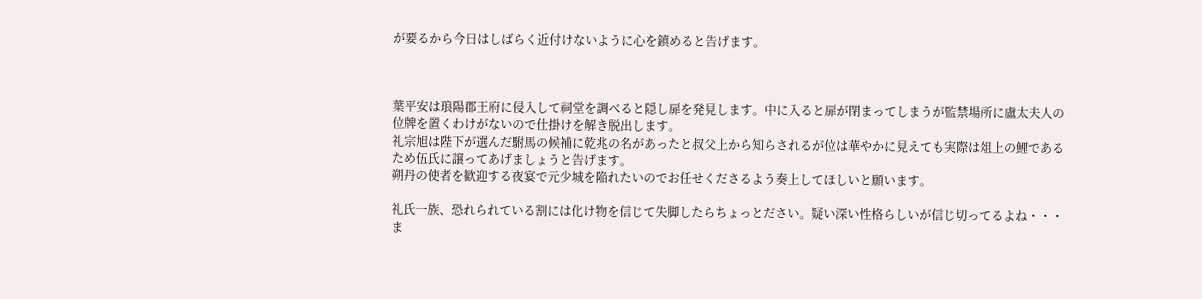が要るから今日はしばらく近付けないように心を鎮めると告げます。



葉平安は琅陽郡王府に侵入して祠堂を調べると隠し扉を発見します。中に入ると扉が閉まってしまうが監禁場所に盧太夫人の位牌を置くわけがないので仕掛けを解き脱出します。
礼宗旭は陛下が選んだ駙馬の候補に乾兆の名があったと叔父上から知らされるが位は華やかに見えても実際は俎上の鯉であるため伍氏に譲ってあげましょうと告げます。
朔丹の使者を歓迎する夜宴で元少城を陥れたいのでお任せくださるよう奏上してほしいと願います。

礼氏一族、恐れられている割には化け物を信じて失脚したらちょっとださい。疑い深い性格らしいが信じ切ってるよね・・・ま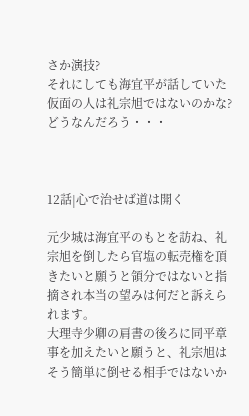さか演技?
それにしても海宜平が話していた仮面の人は礼宗旭ではないのかな?どうなんだろう・・・



12話|心で治せば道は開く

元少城は海宜平のもとを訪ね、礼宗旭を倒したら官塩の転売権を頂きたいと願うと領分ではないと指摘され本当の望みは何だと訴えられます。
大理寺少卿の肩書の後ろに同平章事を加えたいと願うと、礼宗旭はそう簡単に倒せる相手ではないか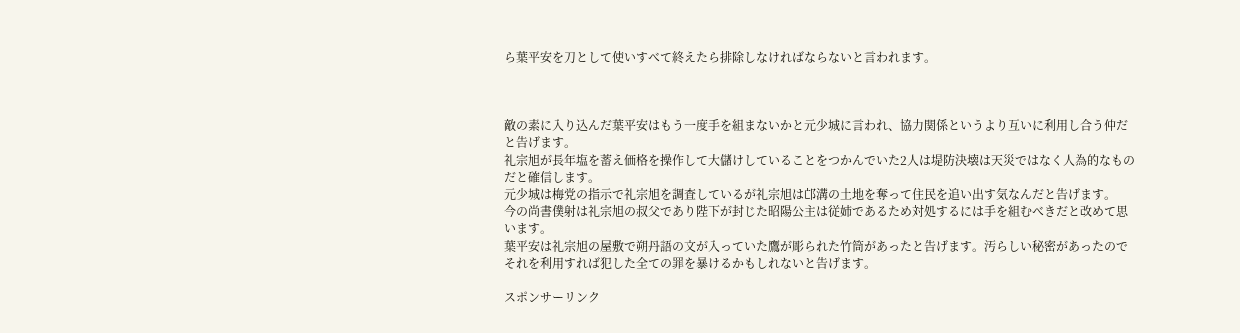ら葉平安を刀として使いすべて終えたら排除しなければならないと言われます。



敵の素に入り込んだ葉平安はもう一度手を組まないかと元少城に言われ、協力関係というより互いに利用し合う仲だと告げます。
礼宗旭が長年塩を蓄え価格を操作して大儲けしていることをつかんでいた2人は堤防決壊は天災ではなく人為的なものだと確信します。
元少城は梅党の指示で礼宗旭を調査しているが礼宗旭は邙溝の土地を奪って住民を追い出す気なんだと告げます。
今の尚書僕射は礼宗旭の叔父であり陛下が封じた昭陽公主は従姉であるため対処するには手を組むべきだと改めて思います。
葉平安は礼宗旭の屋敷で朔丹語の文が入っていた鷹が彫られた竹筒があったと告げます。汚らしい秘密があったのでそれを利用すれば犯した全ての罪を暴けるかもしれないと告げます。

スポンサーリンク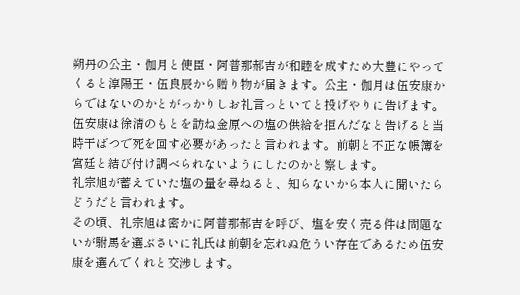朔丹の公主・伽月と使臣・阿普那郝吉が和睦を成すため大豊にやってくると淳陽王・伍良辰から贈り物が届きます。公主・伽月は伍安康からではないのかとがっかりしお礼言っといてと投げやりに告げます。
伍安康は徐清のもとを訪ね金原への塩の供給を拒んだなと告げると当時干ばつで死を回す必要があったと言われます。前朝と不正な帳簿を宮廷と結び付け調べられないようにしたのかと察します。
礼宗旭が蓄えていた塩の量を尋ねると、知らないから本人に聞いたらどうだと言われます。
その頃、礼宗旭は密かに阿普那郝吉を呼び、塩を安く売る件は問題ないが駙馬を選ぶさいに礼氏は前朝を忘れぬ危うい存在であるため伍安康を選んでくれと交渉します。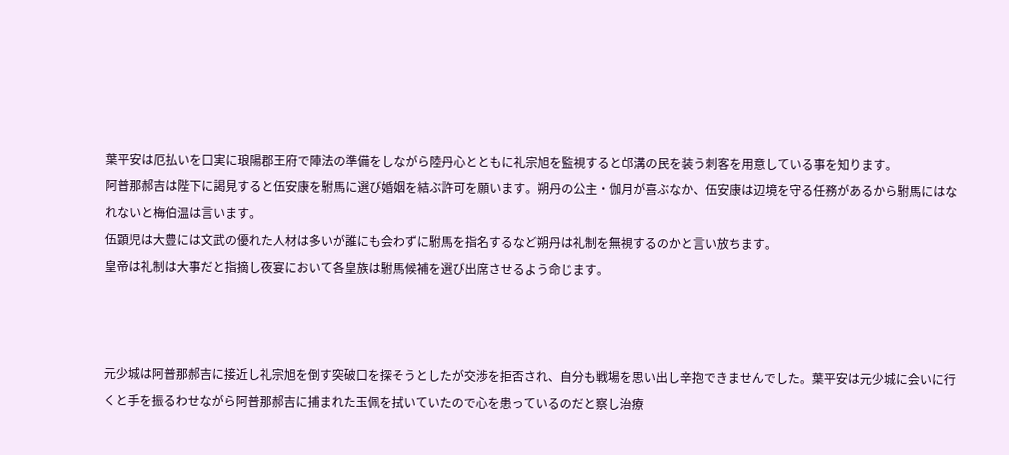葉平安は厄払いを口実に琅陽郡王府で陣法の準備をしながら陸丹心とともに礼宗旭を監視すると邙溝の民を装う刺客を用意している事を知ります。
阿普那郝吉は陛下に謁見すると伍安康を駙馬に選び婚姻を結ぶ許可を願います。朔丹の公主・伽月が喜ぶなか、伍安康は辺境を守る任務があるから駙馬にはなれないと梅伯温は言います。
伍顕児は大豊には文武の優れた人材は多いが誰にも会わずに駙馬を指名するなど朔丹は礼制を無視するのかと言い放ちます。
皇帝は礼制は大事だと指摘し夜宴において各皇族は駙馬候補を選び出席させるよう命じます。



元少城は阿普那郝吉に接近し礼宗旭を倒す突破口を探そうとしたが交渉を拒否され、自分も戦場を思い出し辛抱できませんでした。葉平安は元少城に会いに行くと手を振るわせながら阿普那郝吉に捕まれた玉佩を拭いていたので心を患っているのだと察し治療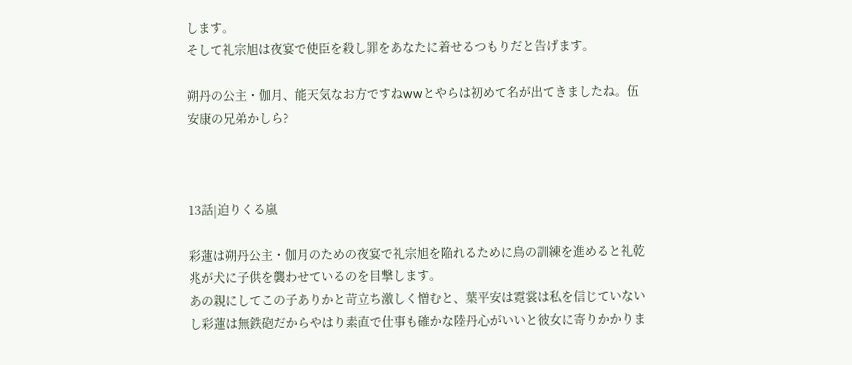します。
そして礼宗旭は夜宴で使臣を殺し罪をあなたに着せるつもりだと告げます。

朔丹の公主・伽月、能天気なお方ですねwwとやらは初めて名が出てきましたね。伍安康の兄弟かしら?



13話|迫りくる嵐

彩蓮は朔丹公主・伽月のための夜宴で礼宗旭を陥れるために鳥の訓練を進めると礼乾兆が犬に子供を襲わせているのを目撃します。
あの親にしてこの子ありかと苛立ち激しく憎むと、葉平安は霓裳は私を信じていないし彩蓮は無鉄砲だからやはり素直で仕事も確かな陸丹心がいいと彼女に寄りかかりま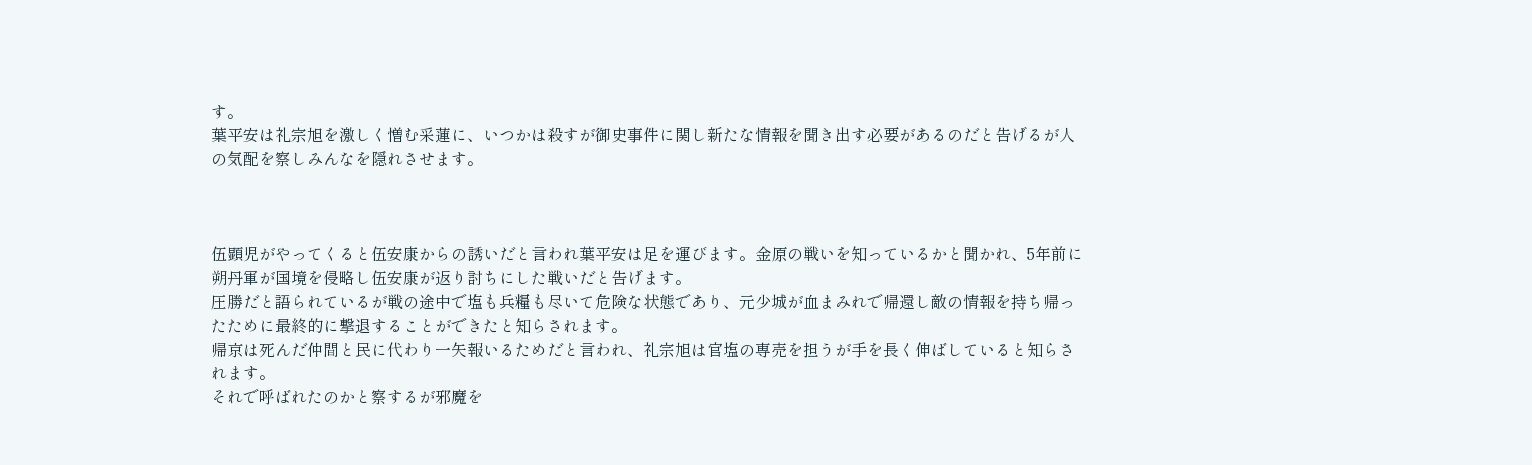す。
葉平安は礼宗旭を激しく憎む采蓮に、いつかは殺すが御史事件に関し新たな情報を聞き出す必要があるのだと告げるが人の気配を察しみんなを隠れさせます。



伍顕児がやってくると伍安康からの誘いだと言われ葉平安は足を運びます。金原の戦いを知っているかと聞かれ、5年前に朔丹軍が国境を侵略し伍安康が返り討ちにした戦いだと告げます。
圧勝だと語られているが戦の途中で塩も兵糧も尽いて危険な状態であり、元少城が血まみれで帰還し敵の情報を持ち帰ったために最終的に撃退することができたと知らされます。
帰京は死んだ仲間と民に代わり一矢報いるためだと言われ、礼宗旭は官塩の専売を担うが手を長く伸ばしていると知らされます。
それで呼ばれたのかと察するが邪魔を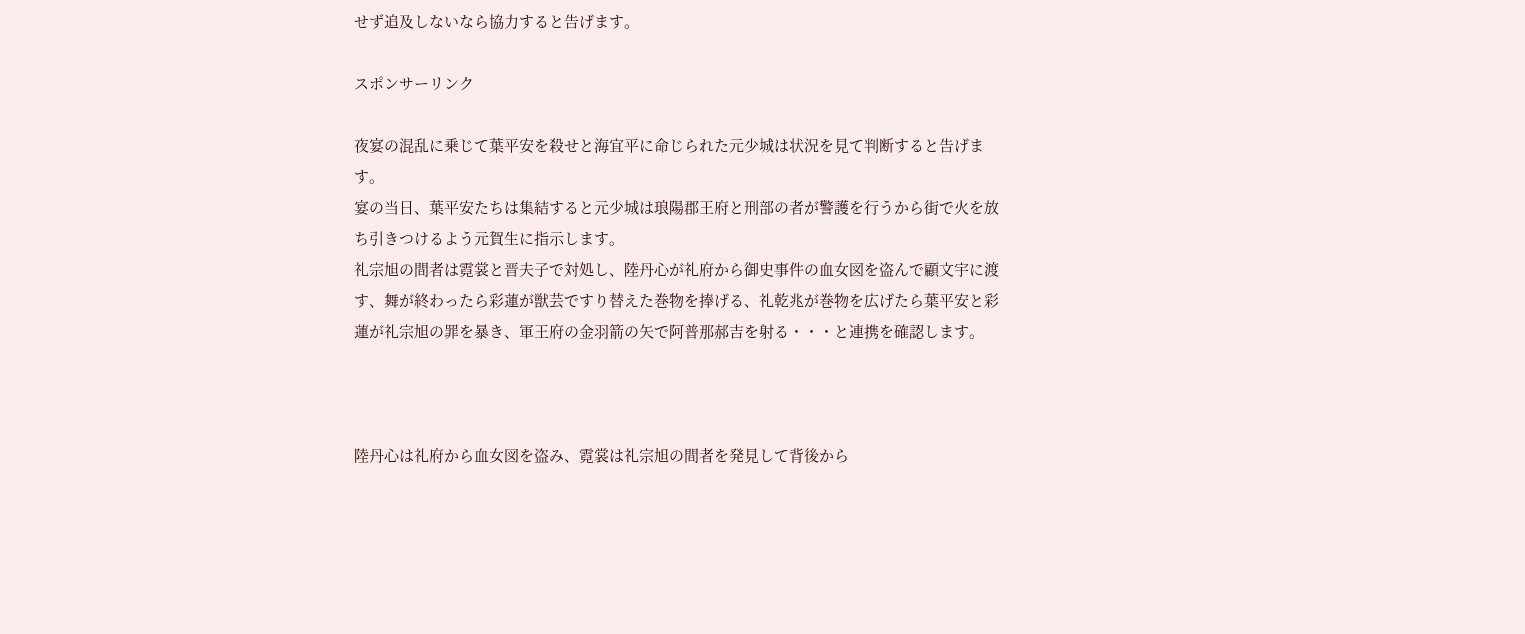せず追及しないなら協力すると告げます。

スポンサーリンク

夜宴の混乱に乗じて葉平安を殺せと海宜平に命じられた元少城は状況を見て判断すると告げます。
宴の当日、葉平安たちは集結すると元少城は琅陽郡王府と刑部の者が警護を行うから街で火を放ち引きつけるよう元賀生に指示します。
礼宗旭の間者は霓裳と晋夫子で対処し、陸丹心が礼府から御史事件の血女図を盗んで顧文宇に渡す、舞が終わったら彩蓮が獣芸ですり替えた巻物を捧げる、礼乾兆が巻物を広げたら葉平安と彩蓮が礼宗旭の罪を暴き、軍王府の金羽箭の矢で阿普那郝吉を射る・・・と連携を確認します。



陸丹心は礼府から血女図を盗み、霓裳は礼宗旭の間者を発見して背後から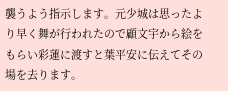襲うよう指示します。元少城は思ったより早く舞が行われたので顧文宇から絵をもらい彩蓮に渡すと葉平安に伝えてその場を去ります。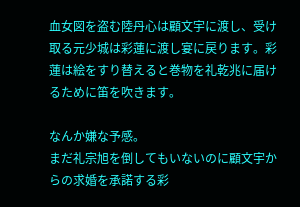血女図を盗む陸丹心は顧文宇に渡し、受け取る元少城は彩蓮に渡し宴に戻ります。彩蓮は絵をすり替えると巻物を礼乾兆に届けるために笛を吹きます。

なんか嫌な予感。
まだ礼宗旭を倒してもいないのに顧文宇からの求婚を承諾する彩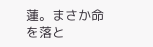蓮。まさか命を落と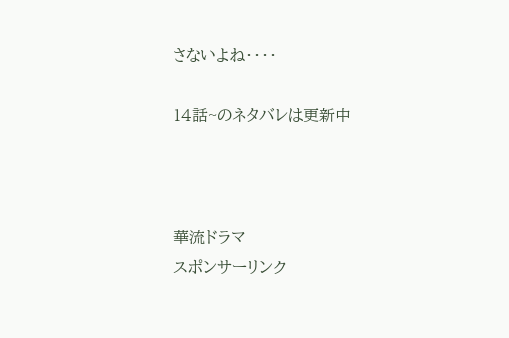さないよね・・・・

14話~のネタバレは更新中



華流ドラマ
スポンサーリンク